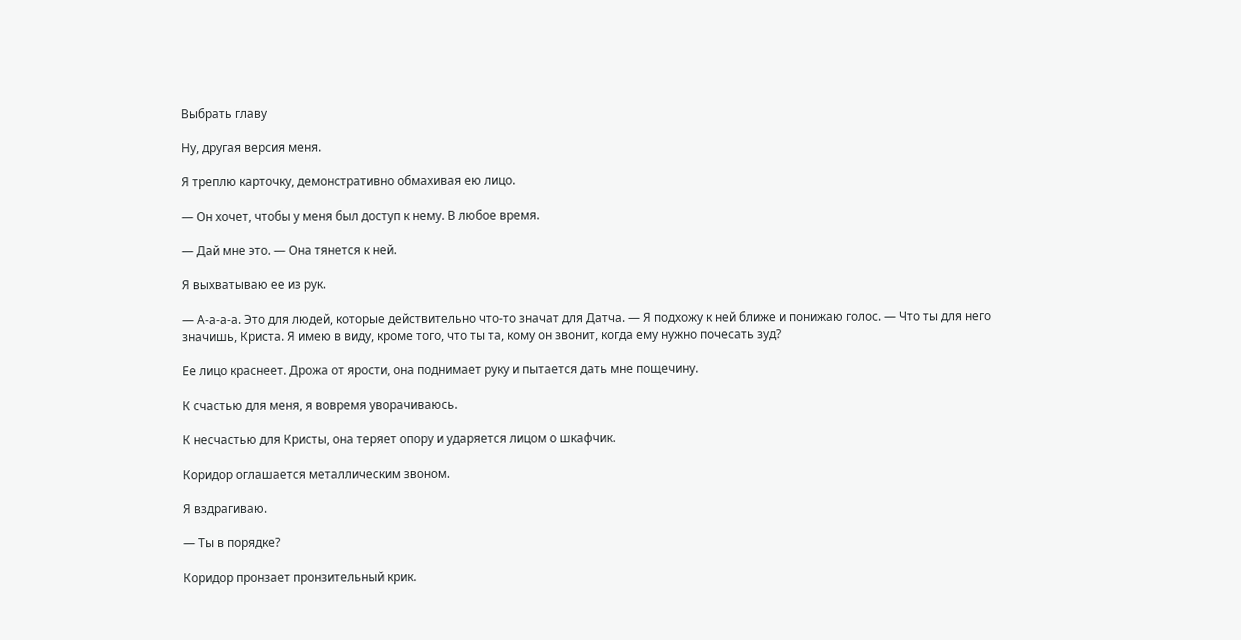Выбрать главу

Ну, другая версия меня.

Я треплю карточку, демонстративно обмахивая ею лицо.

— Он хочет, чтобы у меня был доступ к нему. В любое время.

— Дай мне это. — Она тянется к ней.

Я выхватываю ее из рук.

— А-а-а-а. Это для людей, которые действительно что-то значат для Датча. — Я подхожу к ней ближе и понижаю голос. — Что ты для него значишь, Криста. Я имею в виду, кроме того, что ты та, кому он звонит, когда ему нужно почесать зуд?

Ее лицо краснеет. Дрожа от ярости, она поднимает руку и пытается дать мне пощечину.

К счастью для меня, я вовремя уворачиваюсь.

К несчастью для Кристы, она теряет опору и ударяется лицом о шкафчик.

Коридор оглашается металлическим звоном.

Я вздрагиваю.

— Ты в порядке?

Коридор пронзает пронзительный крик.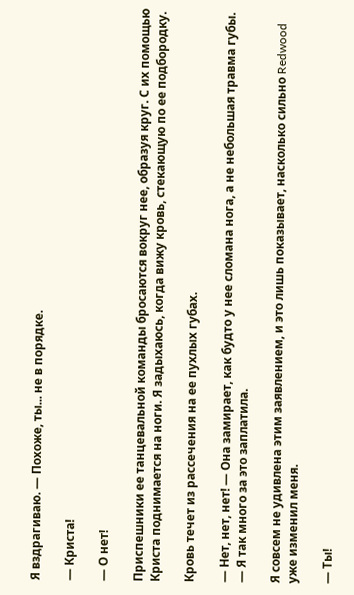Я вздрагиваю. — Похоже, ты... не в порядке.

— Криста!

— О нет!

Приспешники ее танцевальной команды бросаются вокруг нее, образуя круг. С их помощью Криста поднимается на ноги. Я задыхаюсь, когда вижу кровь, стекающую по ее подбородку.

Кровь течет из рассечения на ее пухлых губах.

— Нет, нет, нет! — Она замирает, как будто у нее сломана нога, а не небольшая травма губы. — Я так много за это заплатила.

Я совсем не удивлена этим заявлением, и это лишь показывает, насколько сильно Redwood уже изменил меня.

— Ты!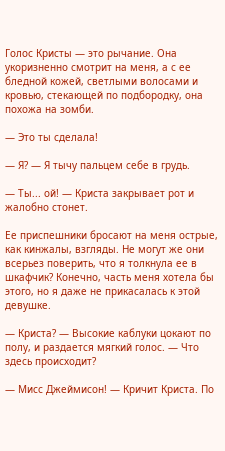Голос Кристы — это рычание. Она укоризненно смотрит на меня, а с ее бледной кожей, светлыми волосами и кровью, стекающей по подбородку, она похожа на зомби.

— Это ты сделала!

— Я? — Я тычу пальцем себе в грудь.

— Ты... ой! — Криста закрывает рот и жалобно стонет.

Ее приспешники бросают на меня острые, как кинжалы, взгляды. Не могут же они всерьез поверить, что я толкнула ее в шкафчик? Конечно, часть меня хотела бы этого, но я даже не прикасалась к этой девушке.

— Криста? — Высокие каблуки цокают по полу, и раздается мягкий голос. — Что здесь происходит?

— Мисс Джеймисон! — Кричит Криста. По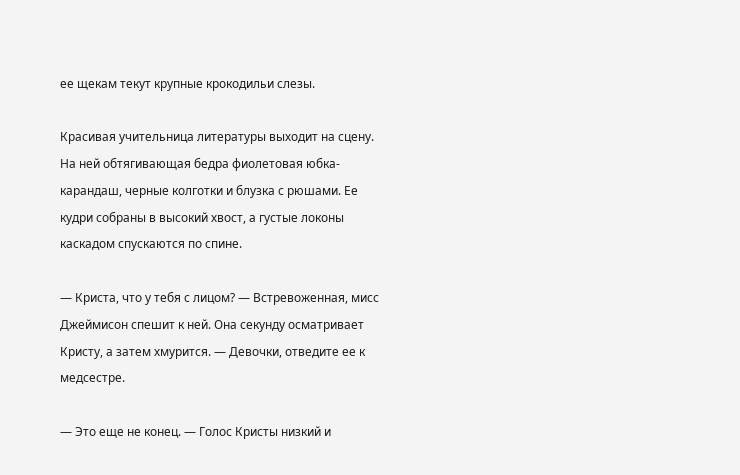ее щекам текут крупные крокодильи слезы.

Красивая учительница литературы выходит на сцену. На ней обтягивающая бедра фиолетовая юбка-карандаш, черные колготки и блузка с рюшами. Ее кудри собраны в высокий хвост, а густые локоны каскадом спускаются по спине.

— Криста, что у тебя с лицом? — Встревоженная, мисс Джеймисон спешит к ней. Она секунду осматривает Кристу, а затем хмурится. — Девочки, отведите ее к медсестре.

— Это еще не конец. — Голос Кристы низкий и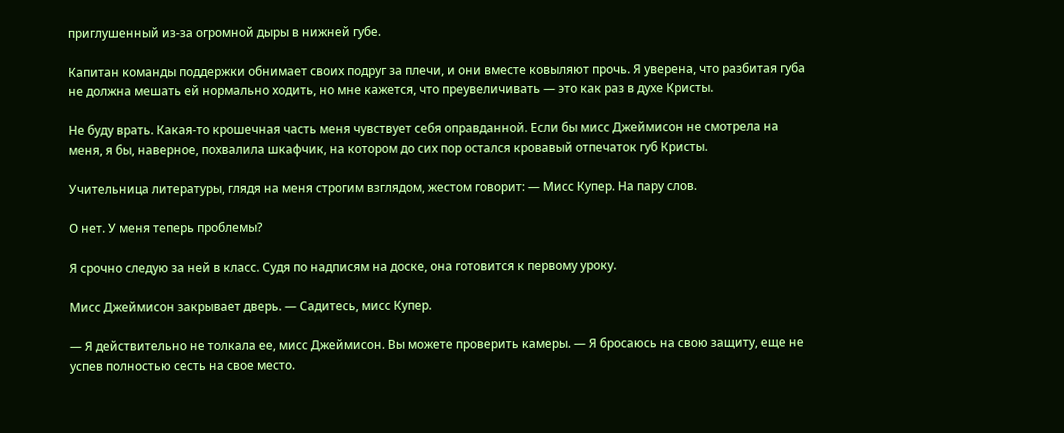приглушенный из-за огромной дыры в нижней губе.

Капитан команды поддержки обнимает своих подруг за плечи, и они вместе ковыляют прочь. Я уверена, что разбитая губа не должна мешать ей нормально ходить, но мне кажется, что преувеличивать — это как раз в духе Кристы.

Не буду врать. Какая-то крошечная часть меня чувствует себя оправданной. Если бы мисс Джеймисон не смотрела на меня, я бы, наверное, похвалила шкафчик, на котором до сих пор остался кровавый отпечаток губ Кристы.

Учительница литературы, глядя на меня строгим взглядом, жестом говорит: — Мисс Купер. На пару слов.

О нет. У меня теперь проблемы?

Я срочно следую за ней в класс. Судя по надписям на доске, она готовится к первому уроку.

Мисс Джеймисон закрывает дверь. — Садитесь, мисс Купер.

— Я действительно не толкала ее, мисс Джеймисон. Вы можете проверить камеры. — Я бросаюсь на свою защиту, еще не успев полностью сесть на свое место.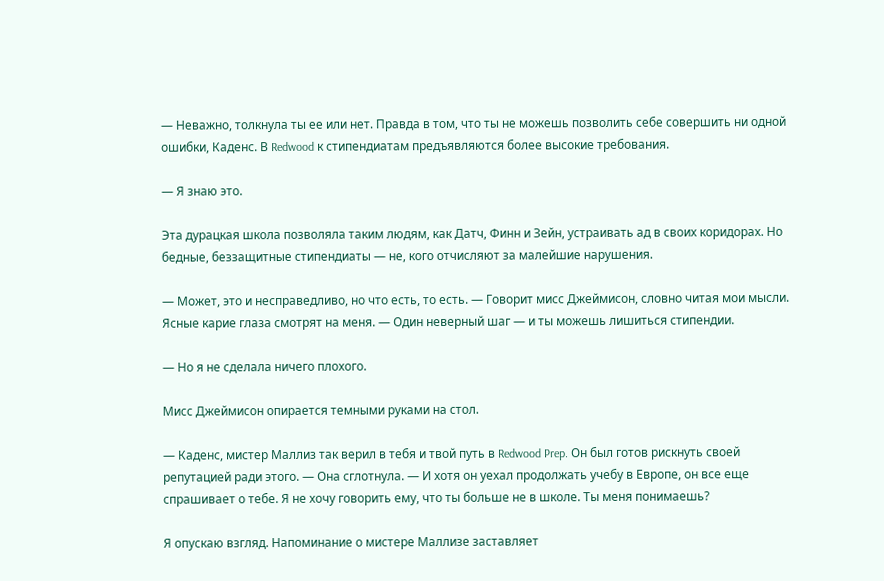— Неважно, толкнула ты ее или нет. Правда в том, что ты не можешь позволить себе совершить ни одной ошибки, Каденс. В Redwood к стипендиатам предъявляются более высокие требования.

— Я знаю это.

Эта дурацкая школа позволяла таким людям, как Датч, Финн и Зейн, устраивать ад в своих коридорах. Но бедные, беззащитные стипендиаты — не, кого отчисляют за малейшие нарушения.

— Может, это и несправедливо, но что есть, то есть. — Говорит мисс Джеймисон, словно читая мои мысли. Ясные карие глаза смотрят на меня. — Один неверный шаг — и ты можешь лишиться стипендии.

— Но я не сделала ничего плохого.

Мисс Джеймисон опирается темными руками на стол.

— Каденс, мистер Маллиз так верил в тебя и твой путь в Redwood Prep. Он был готов рискнуть своей репутацией ради этого. — Она сглотнула. — И хотя он уехал продолжать учебу в Европе, он все еще спрашивает о тебе. Я не хочу говорить ему, что ты больше не в школе. Ты меня понимаешь?

Я опускаю взгляд. Напоминание о мистере Маллизе заставляет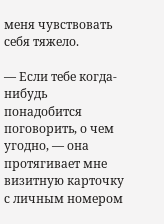меня чувствовать себя тяжело.

— Если тебе когда-нибудь понадобится поговорить, о чем угодно, — она протягивает мне визитную карточку с личным номером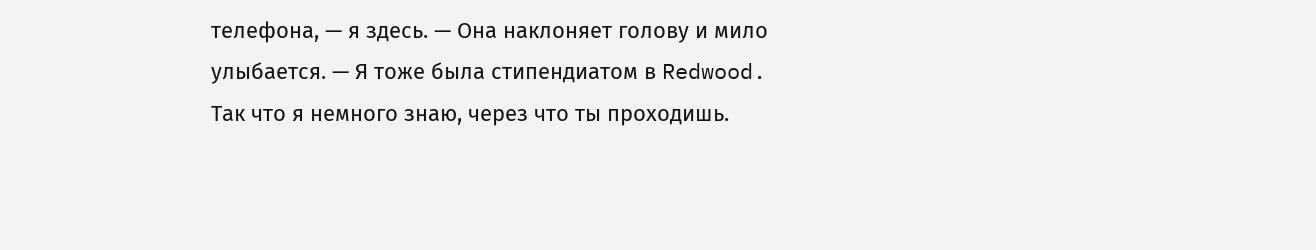телефона, — я здесь. — Она наклоняет голову и мило улыбается. — Я тоже была стипендиатом в Redwood. Так что я немного знаю, через что ты проходишь.